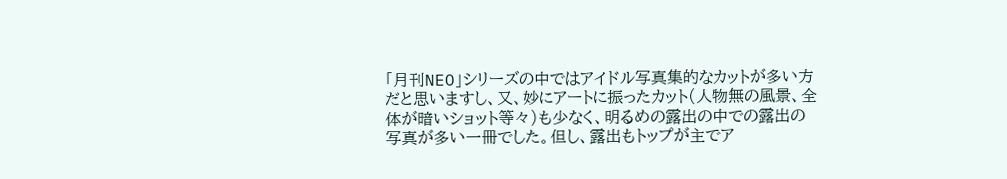「月刊NEO」シリーズの中ではアイドル写真集的なカットが多い方だと思いますし、又、妙にアートに振ったカット(人物無の風景、全体が暗いショット等々)も少なく、明るめの露出の中での露出の写真が多い一冊でした。但し、露出もトップが主でア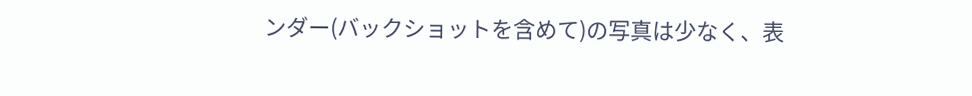ンダー(バックショットを含めて)の写真は少なく、表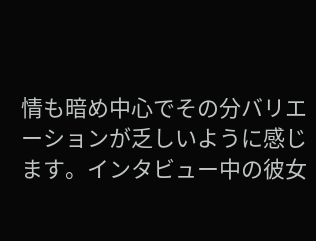情も暗め中心でその分バリエーションが乏しいように感じます。インタビュー中の彼女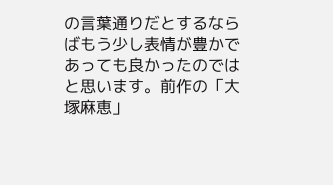の言葉通りだとするならばもう少し表情が豊かであっても良かったのではと思います。前作の「大塚麻恵」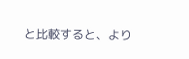と比較すると、より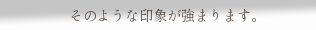そのような印象が強まります。